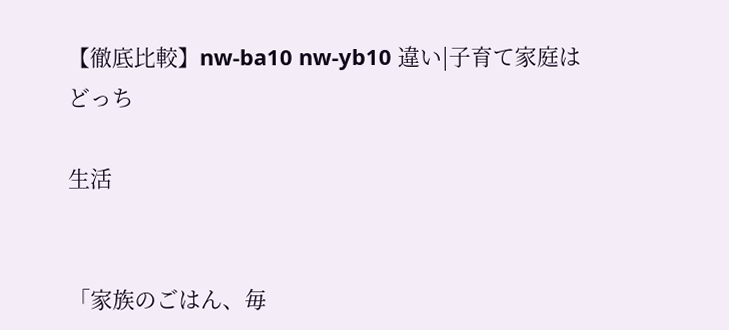【徹底比較】nw-ba10 nw-yb10 違い|子育て家庭はどっち

生活


「家族のごはん、毎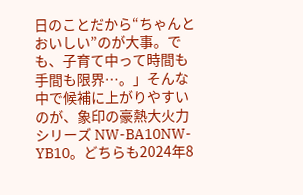日のことだから“ちゃんとおいしい”のが大事。でも、子育て中って時間も手間も限界…。」そんな中で候補に上がりやすいのが、象印の豪熱大火力シリーズ NW-BA10NW-YB10。どちらも2024年8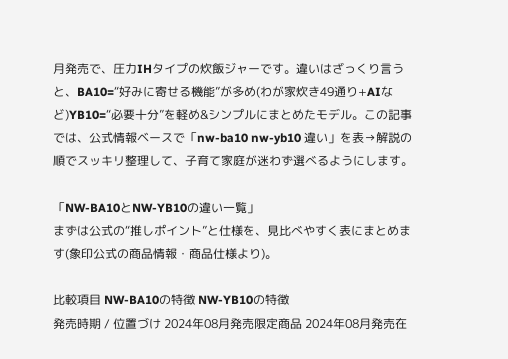月発売で、圧力IHタイプの炊飯ジャーです。違いはざっくり言うと、BA10=“好みに寄せる機能”が多め(わが家炊き49通り+AIなど)YB10=“必要十分”を軽め&シンプルにまとめたモデル。この記事では、公式情報ベースで「nw-ba10 nw-yb10 違い」を表→解説の順でスッキリ整理して、子育て家庭が迷わず選べるようにします。

「NW-BA10とNW-YB10の違い一覧」
まずは公式の“推しポイント”と仕様を、見比べやすく表にまとめます(象印公式の商品情報・商品仕様より)。

比較項目 NW-BA10の特徴 NW-YB10の特徴
発売時期 / 位置づけ 2024年08月発売限定商品 2024年08月発売在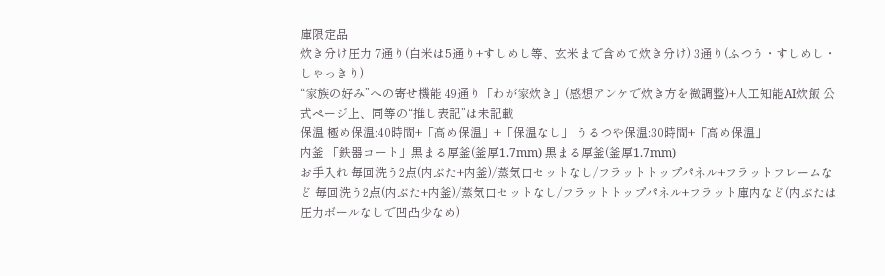庫限定品
炊き分け圧力 7通り(白米は5通り+すしめし等、玄米まで含めて炊き分け) 3通り(ふつう・すしめし・しゃっきり)
“家族の好み”への寄せ機能 49通り「わが家炊き」(感想アンケで炊き方を微調整)+人工知能AI炊飯 公式ページ上、同等の“推し表記”は未記載
保温 極め保温:40時間+「高め保温」+「保温なし」 うるつや保温:30時間+「高め保温」
内釜 「鉄器コート」黒まる厚釜(釜厚1.7mm) 黒まる厚釜(釜厚1.7mm)
お手入れ 毎回洗う2点(内ぶた+内釜)/蒸気口セットなし/フラットトップパネル+フラットフレームなど 毎回洗う2点(内ぶた+内釜)/蒸気口セットなし/フラットトップパネル+フラット庫内など(内ぶたは圧力ボールなしで凹凸少なめ)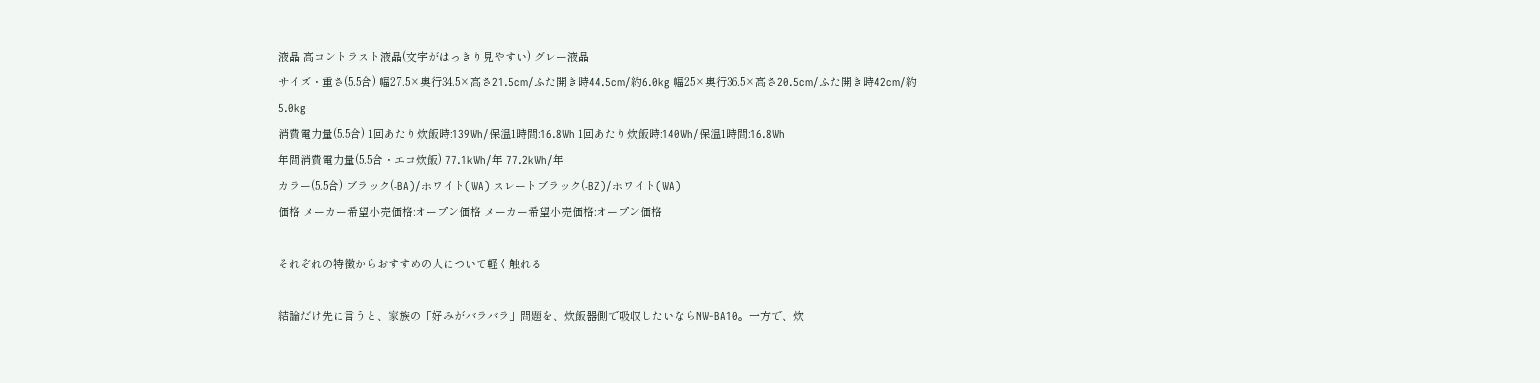液晶 高コントラスト液晶(文字がはっきり見やすい) グレー液晶
サイズ・重さ(5.5合) 幅27.5×奥行34.5×高さ21.5cm/ふた開き時44.5cm/約6.0kg 幅25×奥行36.5×高さ20.5cm/ふた開き時42cm/約5.0kg
消費電力量(5.5合) 1回あたり炊飯時:139Wh/保温1時間:16.8Wh 1回あたり炊飯時:140Wh/保温1時間:16.8Wh
年間消費電力量(5.5合・エコ炊飯) 77.1kWh/年 77.2kWh/年
カラー(5.5合) ブラック(-BA)/ホワイト(WA) スレートブラック(-BZ)/ホワイト(WA)
価格 メーカー希望小売価格:オープン価格 メーカー希望小売価格:オープン価格

それぞれの特徴からおすすめの人について軽く触れる

結論だけ先に言うと、家族の「好みがバラバラ」問題を、炊飯器側で吸収したいならNW-BA10。一方で、炊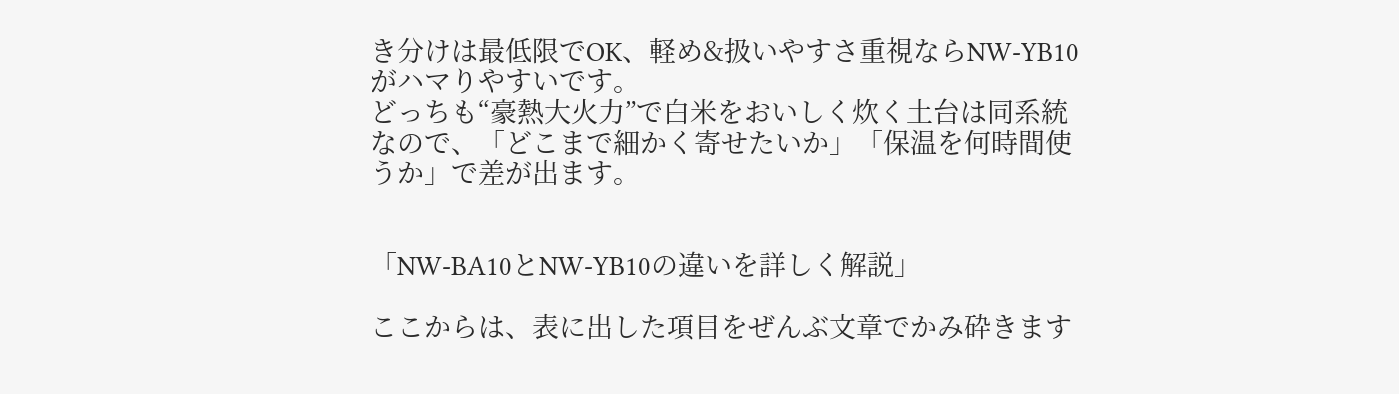き分けは最低限でOK、軽め&扱いやすさ重視ならNW-YB10がハマりやすいです。
どっちも“豪熱大火力”で白米をおいしく炊く土台は同系統なので、「どこまで細かく寄せたいか」「保温を何時間使うか」で差が出ます。


「NW-BA10とNW-YB10の違いを詳しく解説」

ここからは、表に出した項目をぜんぶ文章でかみ砕きます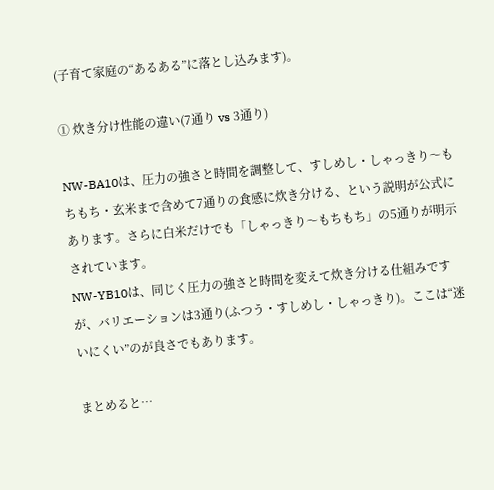(子育て家庭の“あるある”に落とし込みます)。

① 炊き分け性能の違い(7通り vs 3通り)

NW-BA10は、圧力の強さと時間を調整して、すしめし・しゃっきり〜もちもち・玄米まで含めて7通りの食感に炊き分ける、という説明が公式にあります。さらに白米だけでも「しゃっきり〜もちもち」の5通りが明示されています。
NW-YB10は、同じく圧力の強さと時間を変えて炊き分ける仕組みですが、バリエーションは3通り(ふつう・すしめし・しゃっきり)。ここは“迷いにくい”のが良さでもあります。

まとめると…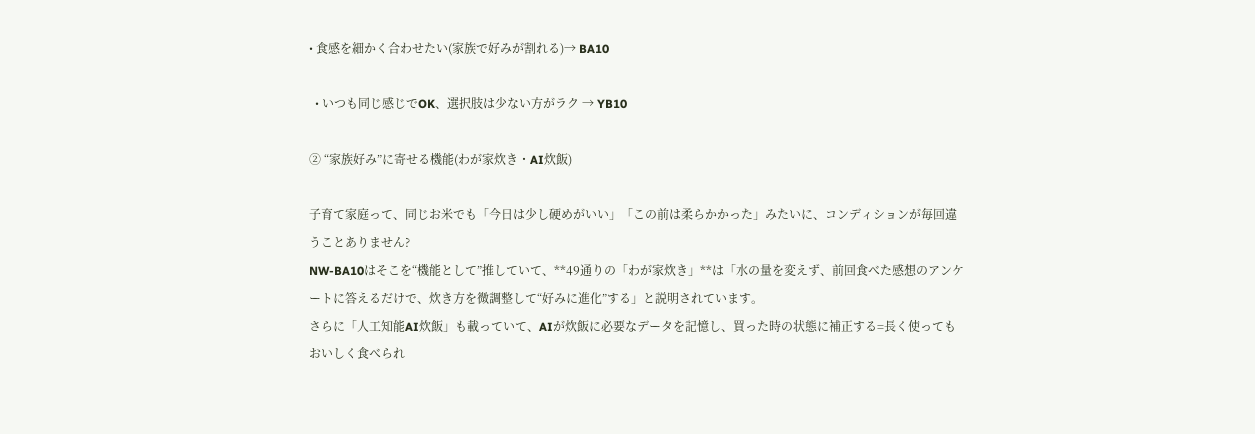• 食感を細かく合わせたい(家族で好みが割れる)→ BA10

  • いつも同じ感じでOK、選択肢は少ない方がラク → YB10

② “家族好み”に寄せる機能(わが家炊き・AI炊飯)

子育て家庭って、同じお米でも「今日は少し硬めがいい」「この前は柔らかかった」みたいに、コンディションが毎回違うことありません?
NW-BA10はそこを“機能として”推していて、**49通りの「わが家炊き」**は「水の量を変えず、前回食べた感想のアンケートに答えるだけで、炊き方を微調整して“好みに進化”する」と説明されています。
さらに「人工知能AI炊飯」も載っていて、AIが炊飯に必要なデータを記憶し、買った時の状態に補正する=長く使ってもおいしく食べられ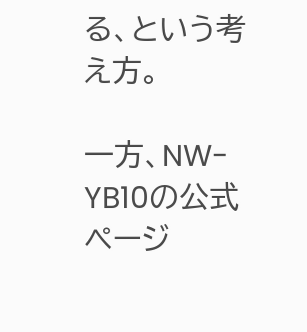る、という考え方。

一方、NW-YB10の公式ページ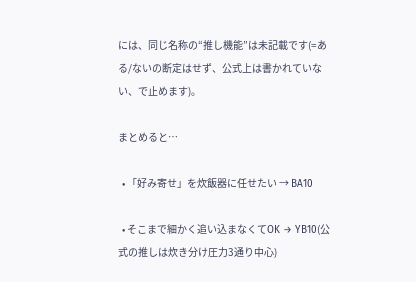には、同じ名称の“推し機能”は未記載です(=ある/ないの断定はせず、公式上は書かれていない、で止めます)。

まとめると…

  • 「好み寄せ」を炊飯器に任せたい → BA10

  • そこまで細かく追い込まなくてOK → YB10(公式の推しは炊き分け圧力3通り中心)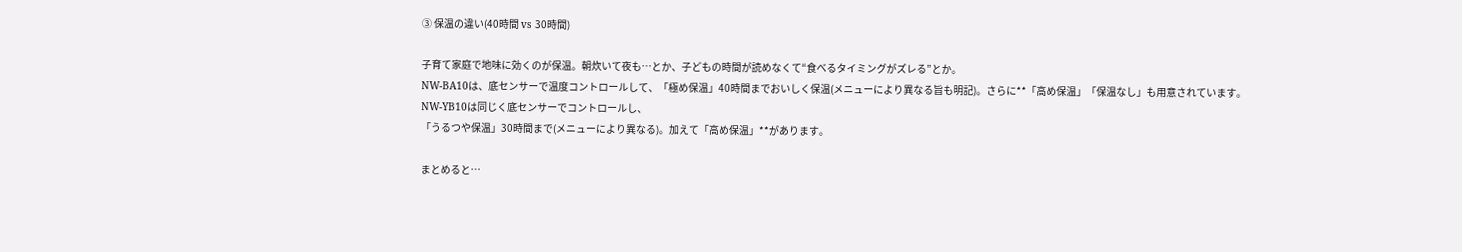③ 保温の違い(40時間 vs 30時間)

子育て家庭で地味に効くのが保温。朝炊いて夜も…とか、子どもの時間が読めなくて“食べるタイミングがズレる”とか。
NW-BA10は、底センサーで温度コントロールして、「極め保温」40時間までおいしく保温(メニューにより異なる旨も明記)。さらに**「高め保温」「保温なし」も用意されています。
NW-YB10は同じく底センサーでコントロールし、
「うるつや保温」30時間まで(メニューにより異なる)。加えて「高め保温」**があります。

まとめると…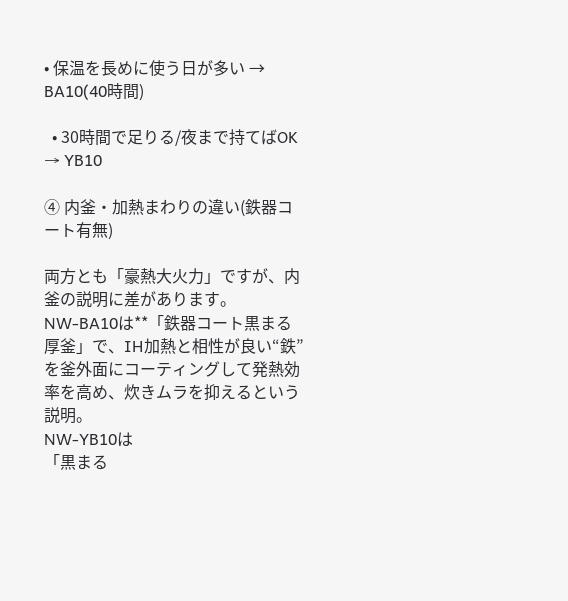• 保温を長めに使う日が多い → BA10(40時間)

  • 30時間で足りる/夜まで持てばOK → YB10

④ 内釜・加熱まわりの違い(鉄器コート有無)

両方とも「豪熱大火力」ですが、内釜の説明に差があります。
NW-BA10は**「鉄器コート黒まる厚釜」で、IH加熱と相性が良い“鉄”を釜外面にコーティングして発熱効率を高め、炊きムラを抑えるという説明。
NW-YB10は
「黒まる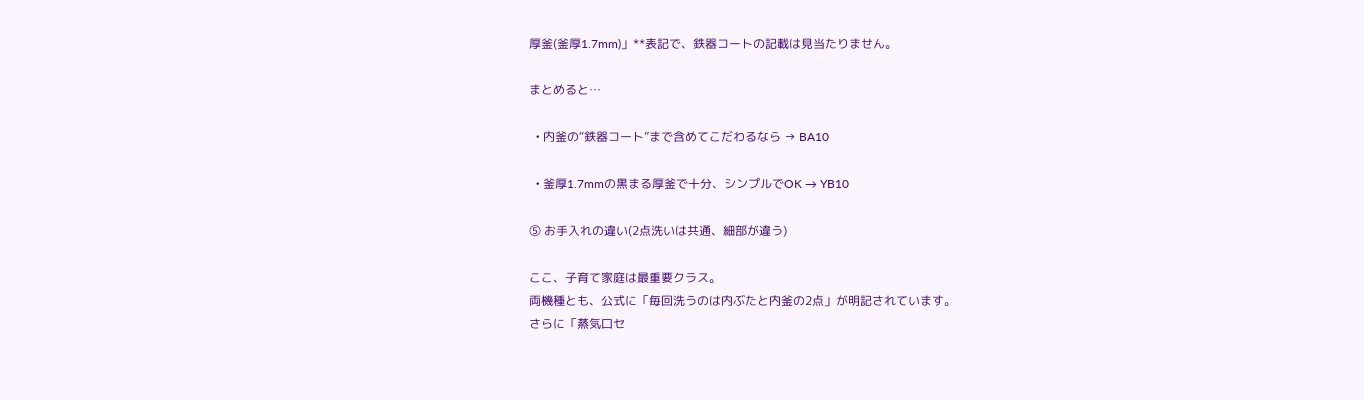厚釜(釜厚1.7mm)」**表記で、鉄器コートの記載は見当たりません。

まとめると…

  • 内釜の“鉄器コート”まで含めてこだわるなら → BA10

  • 釜厚1.7mmの黒まる厚釜で十分、シンプルでOK → YB10

⑤ お手入れの違い(2点洗いは共通、細部が違う)

ここ、子育て家庭は最重要クラス。
両機種とも、公式に「毎回洗うのは内ぶたと内釜の2点」が明記されています。
さらに「蒸気口セ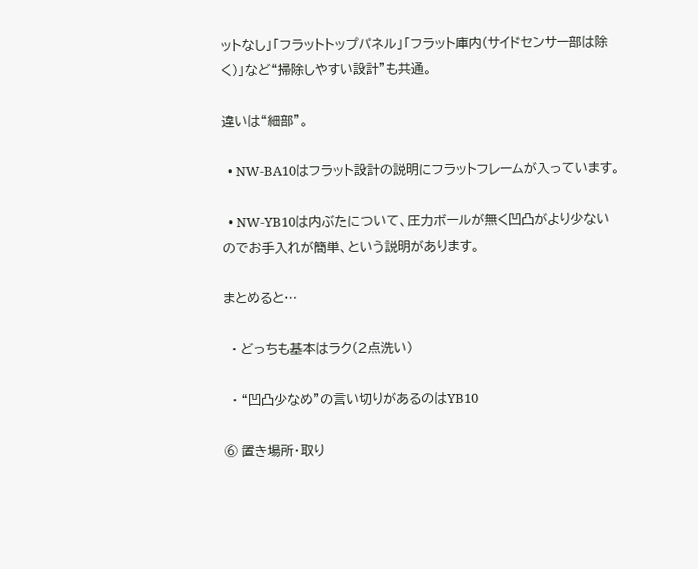ットなし」「フラットトップパネル」「フラット庫内(サイドセンサー部は除く)」など“掃除しやすい設計”も共通。

違いは“細部”。

  • NW-BA10はフラット設計の説明にフラットフレームが入っています。

  • NW-YB10は内ぶたについて、圧力ボールが無く凹凸がより少ないのでお手入れが簡単、という説明があります。

まとめると…

  • どっちも基本はラク(2点洗い)

  • “凹凸少なめ”の言い切りがあるのはYB10

⑥ 置き場所・取り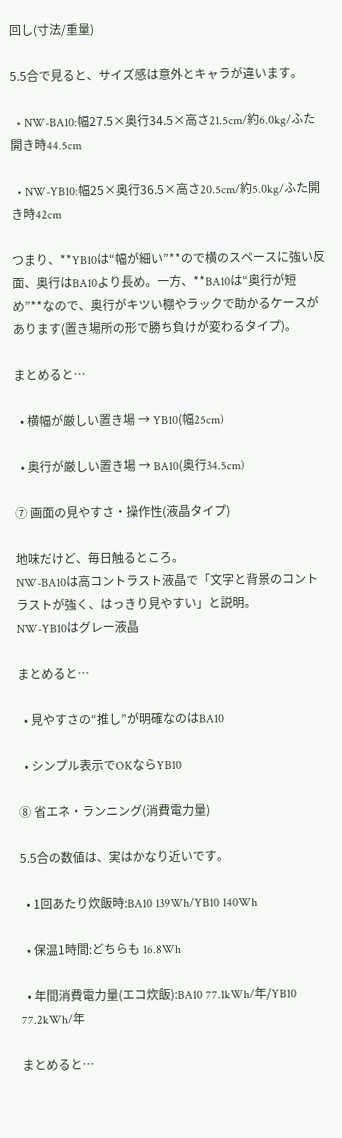回し(寸法/重量)

5.5合で見ると、サイズ感は意外とキャラが違います。

  • NW-BA10:幅27.5×奥行34.5×高さ21.5cm/約6.0kg/ふた開き時44.5cm

  • NW-YB10:幅25×奥行36.5×高さ20.5cm/約5.0kg/ふた開き時42cm

つまり、**YB10は“幅が細い”**ので横のスペースに強い反面、奥行はBA10より長め。一方、**BA10は“奥行が短め”**なので、奥行がキツい棚やラックで助かるケースがあります(置き場所の形で勝ち負けが変わるタイプ)。

まとめると…

  • 横幅が厳しい置き場 → YB10(幅25cm)

  • 奥行が厳しい置き場 → BA10(奥行34.5cm)

⑦ 画面の見やすさ・操作性(液晶タイプ)

地味だけど、毎日触るところ。
NW-BA10は高コントラスト液晶で「文字と背景のコントラストが強く、はっきり見やすい」と説明。
NW-YB10はグレー液晶

まとめると…

  • 見やすさの“推し”が明確なのはBA10

  • シンプル表示でOKならYB10

⑧ 省エネ・ランニング(消費電力量)

5.5合の数値は、実はかなり近いです。

  • 1回あたり炊飯時:BA10 139Wh/YB10 140Wh

  • 保温1時間:どちらも 16.8Wh

  • 年間消費電力量(エコ炊飯):BA10 77.1kWh/年/YB10 77.2kWh/年

まとめると…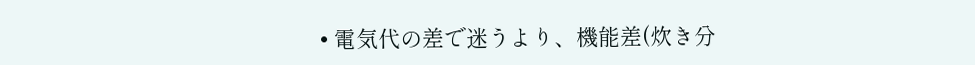• 電気代の差で迷うより、機能差(炊き分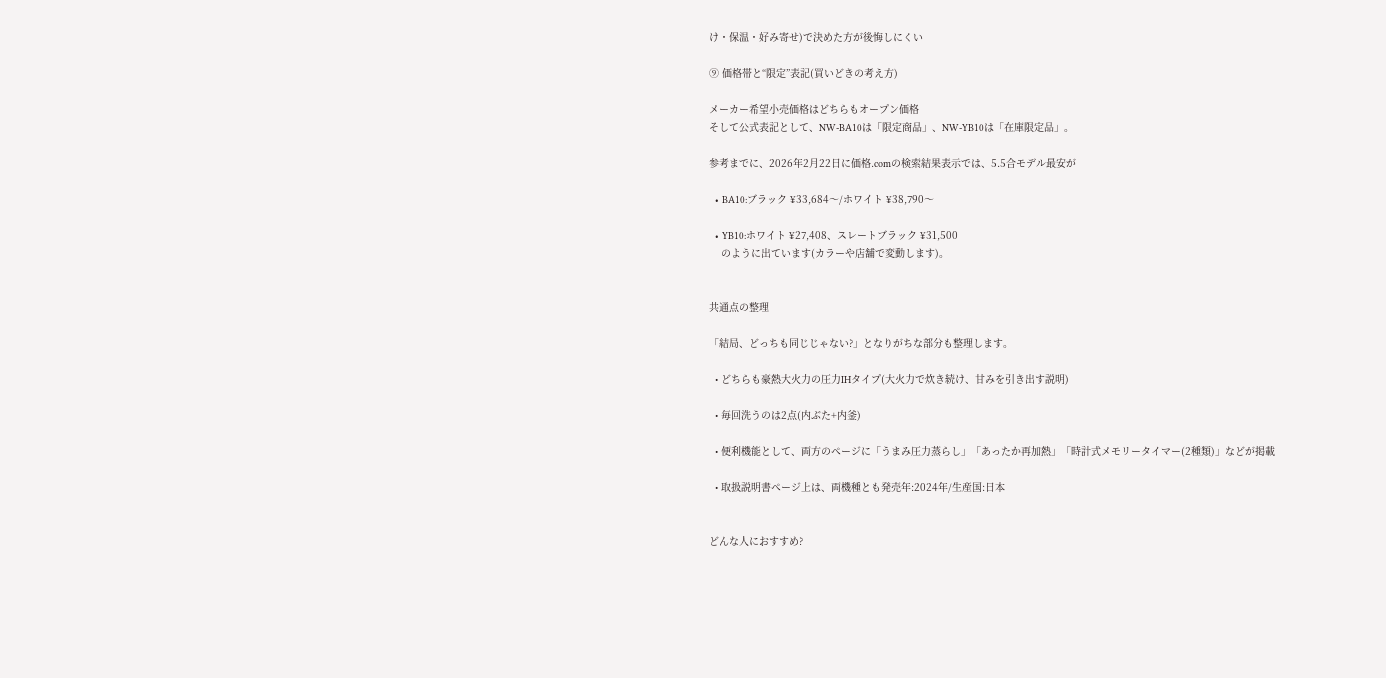け・保温・好み寄せ)で決めた方が後悔しにくい

⑨ 価格帯と“限定”表記(買いどきの考え方)

メーカー希望小売価格はどちらもオープン価格
そして公式表記として、NW-BA10は「限定商品」、NW-YB10は「在庫限定品」。

参考までに、2026年2月22日に価格.comの検索結果表示では、5.5合モデル最安が

  • BA10:ブラック ¥33,684〜/ホワイト ¥38,790〜

  • YB10:ホワイト ¥27,408、スレートブラック ¥31,500
    のように出ています(カラーや店舗で変動します)。


共通点の整理

「結局、どっちも同じじゃない?」となりがちな部分も整理します。

  • どちらも豪熱大火力の圧力IHタイプ(大火力で炊き続け、甘みを引き出す説明)

  • 毎回洗うのは2点(内ぶた+内釜)

  • 便利機能として、両方のページに「うまみ圧力蒸らし」「あったか再加熱」「時計式メモリータイマー(2種類)」などが掲載

  • 取扱説明書ページ上は、両機種とも発売年:2024年/生産国:日本


どんな人におすすめ?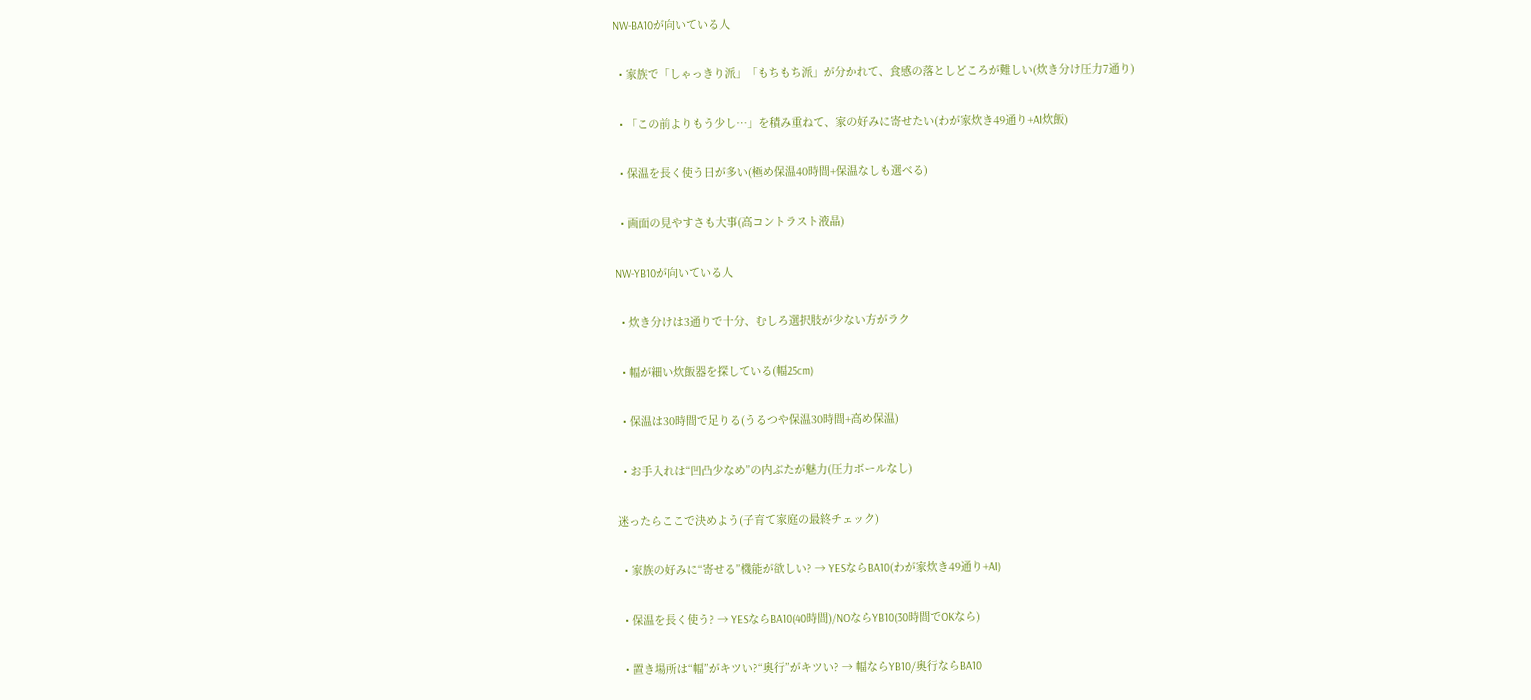NW-BA10が向いている人

  • 家族で「しゃっきり派」「もちもち派」が分かれて、食感の落としどころが難しい(炊き分け圧力7通り)

  • 「この前よりもう少し…」を積み重ねて、家の好みに寄せたい(わが家炊き49通り+AI炊飯)

  • 保温を長く使う日が多い(極め保温40時間+保温なしも選べる)

  • 画面の見やすさも大事(高コントラスト液晶)

NW-YB10が向いている人

  • 炊き分けは3通りで十分、むしろ選択肢が少ない方がラク

  • 幅が細い炊飯器を探している(幅25cm)

  • 保温は30時間で足りる(うるつや保温30時間+高め保温)

  • お手入れは“凹凸少なめ”の内ぶたが魅力(圧力ボールなし)

迷ったらここで決めよう(子育て家庭の最終チェック)

  • 家族の好みに“寄せる”機能が欲しい? → YESならBA10(わが家炊き49通り+AI)

  • 保温を長く使う? → YESならBA10(40時間)/NOならYB10(30時間でOKなら)

  • 置き場所は“幅”がキツい?“奥行”がキツい? → 幅ならYB10/奥行ならBA10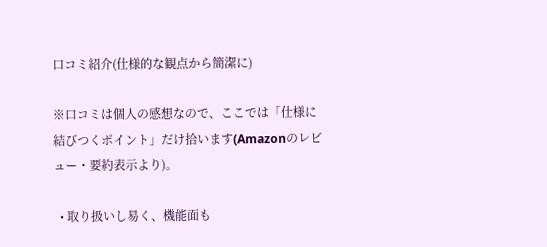口コミ紹介(仕様的な観点から簡潔に)

※口コミは個人の感想なので、ここでは「仕様に結びつくポイント」だけ拾います(Amazonのレビュー・要約表示より)。

  • 取り扱いし易く、機能面も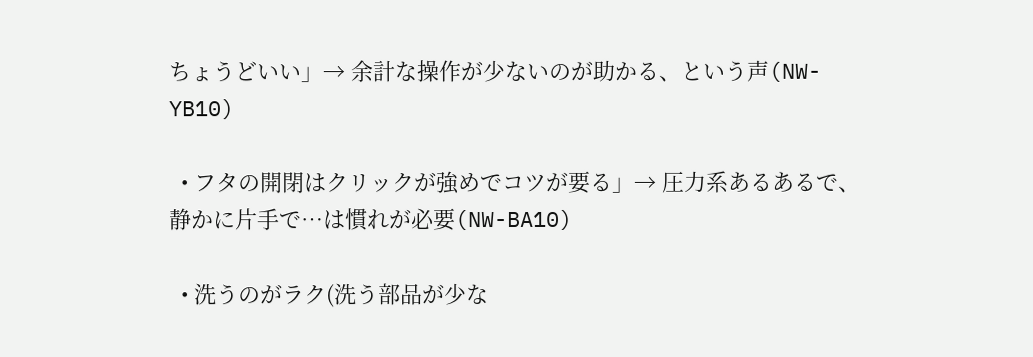ちょうどいい」→ 余計な操作が少ないのが助かる、という声(NW-YB10)

  • フタの開閉はクリックが強めでコツが要る」→ 圧力系あるあるで、静かに片手で…は慣れが必要(NW-BA10)

  • 洗うのがラク(洗う部品が少な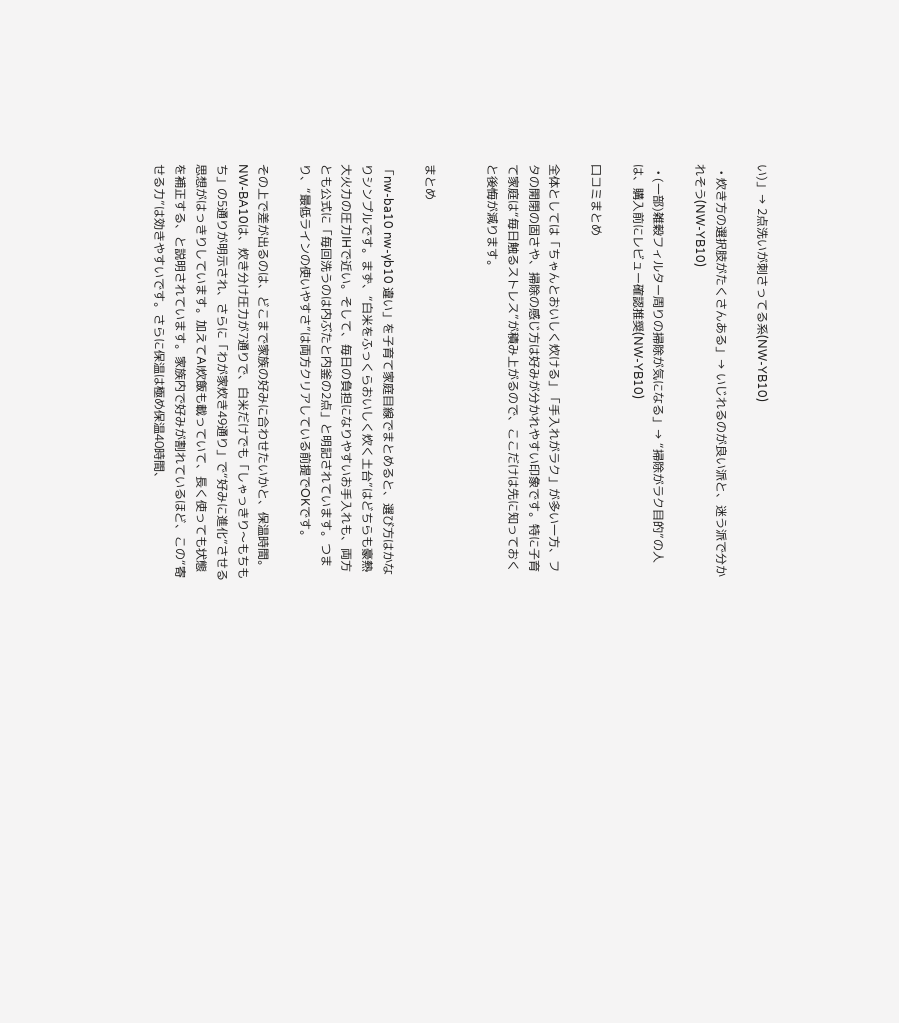い)」→ 2点洗いが刺さってる系(NW-YB10)

  • 炊き方の選択肢がたくさんある」→ いじれるのが良い派と、迷う派で分かれそう(NW-YB10)

  • (一部)雑穀フィルター周りの掃除が気になる」→ “掃除がラク目的”の人は、購入前にレビュー確認推奨(NW-YB10)

口コミまとめ

全体としては「ちゃんとおいしく炊ける」「手入れがラク」が多い一方、フタの開閉の固さや、掃除の感じ方は好みが分かれやすい印象です。特に子育て家庭は“毎日触るストレス”が積み上がるので、ここだけは先に知っておくと後悔が減ります。


まとめ

「nw-ba10 nw-yb10 違い」を子育て家庭目線でまとめると、選び方はかなりシンプルです。まず、“白米をふっくらおいしく炊く土台”はどちらも豪熱大火力の圧力IHで近い。そして、毎日の負担になりやすいお手入れも、両方とも公式に「毎回洗うのは内ぶたと内釜の2点」と明記されています。つまり、“最低ラインの使いやすさ”は両方クリアしている前提でOKです。

その上で差が出るのは、どこまで家族の好みに合わせたいかと、保温時間。NW-BA10は、炊き分け圧力が7通りで、白米だけでも「しゃっきり〜もちもち」の5通りが明示され、さらに「わが家炊き49通り」で“好みに進化”させる思想がはっきりしています。加えてAI炊飯も載っていて、長く使っても状態を補正する、と説明されています。家族内で好みが割れているほど、この“寄せる力”は効きやすいです。さらに保温は極め保温40時間、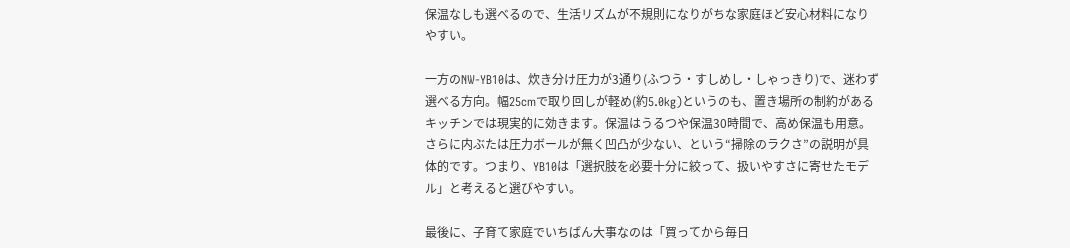保温なしも選べるので、生活リズムが不規則になりがちな家庭ほど安心材料になりやすい。

一方のNW-YB10は、炊き分け圧力が3通り(ふつう・すしめし・しゃっきり)で、迷わず選べる方向。幅25cmで取り回しが軽め(約5.0kg)というのも、置き場所の制約があるキッチンでは現実的に効きます。保温はうるつや保温30時間で、高め保温も用意。さらに内ぶたは圧力ボールが無く凹凸が少ない、という“掃除のラクさ”の説明が具体的です。つまり、YB10は「選択肢を必要十分に絞って、扱いやすさに寄せたモデル」と考えると選びやすい。

最後に、子育て家庭でいちばん大事なのは「買ってから毎日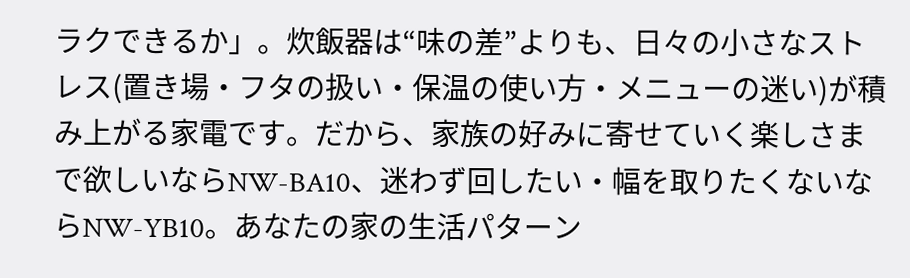ラクできるか」。炊飯器は“味の差”よりも、日々の小さなストレス(置き場・フタの扱い・保温の使い方・メニューの迷い)が積み上がる家電です。だから、家族の好みに寄せていく楽しさまで欲しいならNW-BA10、迷わず回したい・幅を取りたくないならNW-YB10。あなたの家の生活パターン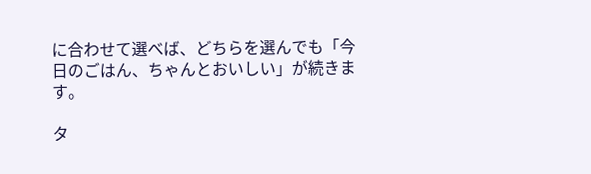に合わせて選べば、どちらを選んでも「今日のごはん、ちゃんとおいしい」が続きます。

タ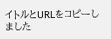イトルとURLをコピーしました